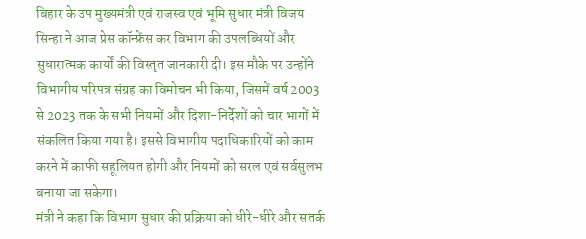बिहार के उप मुख्यमंत्री एवं राजस्व एवं भूमि सुधार मंत्री विजय सिन्हा ने आज प्रेस कॉन्फ्रेंस कर विभाग की उपलब्धियों और सुधारात्मक कार्यों की विस्तृत जानकारी दी। इस मौके पर उन्होंने विभागीय परिपत्र संग्रह का विमोचन भी किया, जिसमें वर्ष 2003 से 2023 तक के सभी नियमों और दिशा-निर्देशों को चार भागों में संकलित किया गया है। इससे विभागीय पदाधिकारियों को काम करने में काफी सहूलियत होगी और नियमों को सरल एवं सर्वसुलभ बनाया जा सकेगा।
मंत्री ने कहा कि विभाग सुधार की प्रक्रिया को धीरे-धीरे और सतर्क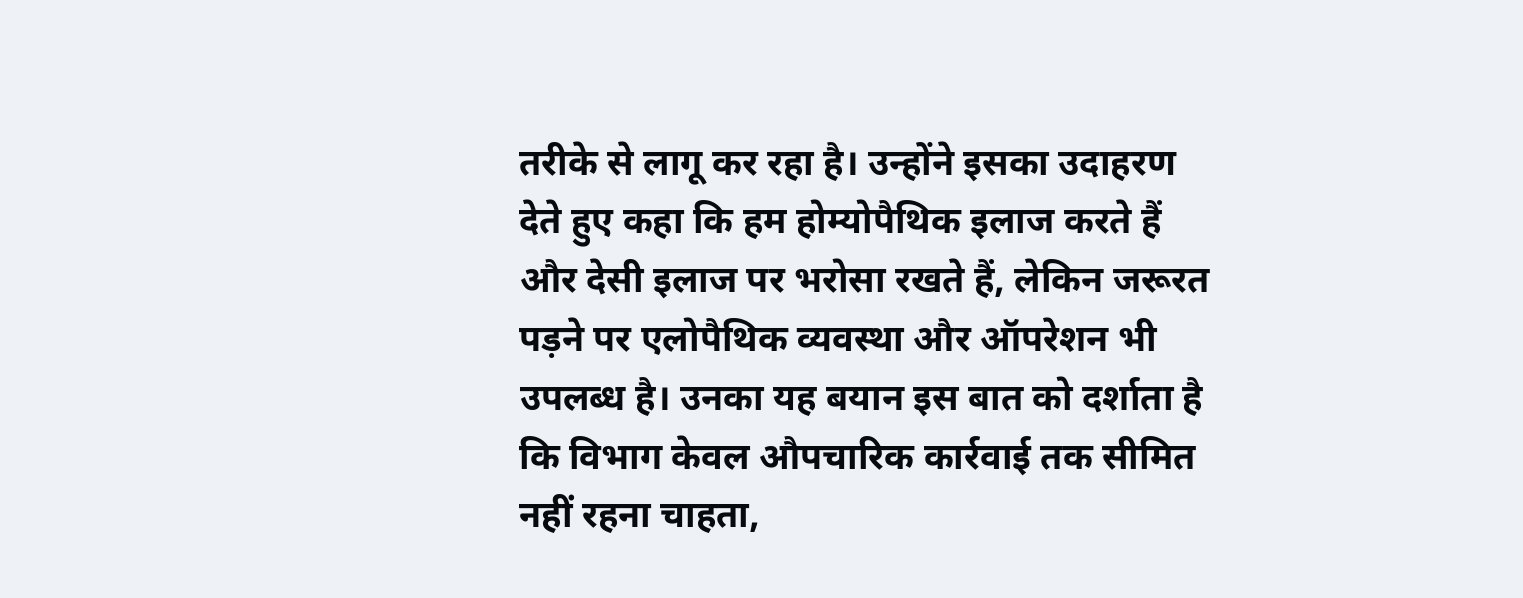तरीके से लागू कर रहा है। उन्होंने इसका उदाहरण देते हुए कहा कि हम होम्योपैथिक इलाज करते हैं और देसी इलाज पर भरोसा रखते हैं, लेकिन जरूरत पड़ने पर एलोपैथिक व्यवस्था और ऑपरेशन भी उपलब्ध है। उनका यह बयान इस बात को दर्शाता है कि विभाग केवल औपचारिक कार्रवाई तक सीमित नहीं रहना चाहता,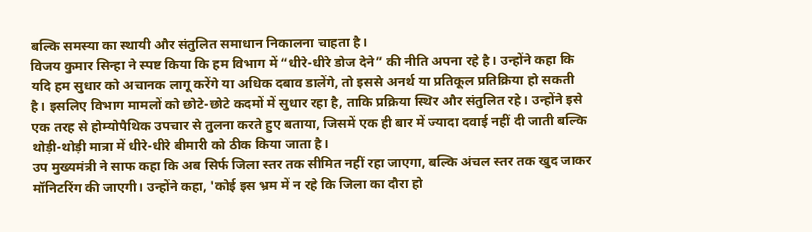बल्कि समस्या का स्थायी और संतुलित समाधान निकालना चाहता है।
विजय कुमार सिन्हा ने स्पष्ट किया कि हम विभाग में “धीरे-धीरे डोज देने” की नीति अपना रहे है। उन्होंने कहा कि यदि हम सुधार को अचानक लागू करेंगे या अधिक दबाव डालेंगे, तो इससे अनर्थ या प्रतिकूल प्रतिक्रिया हो सकती है। इसलिए विभाग मामलों को छोटे-छोटे कदमों में सुधार रहा है, ताकि प्रक्रिया स्थिर और संतुलित रहे। उन्होंने इसे एक तरह से होम्योपैथिक उपचार से तुलना करते हुए बताया, जिसमें एक ही बार में ज्यादा दवाई नहीं दी जाती बल्कि थोड़ी-थोड़ी मात्रा में धीरे-धीरे बीमारी को ठीक किया जाता है।
उप मुख्यमंत्री ने साफ कहा कि अब सिर्फ जिला स्तर तक सीमित नहीं रहा जाएगा, बल्कि अंचल स्तर तक खुद जाकर मॉनिटरिंग की जाएगी। उन्होंने कहा, 'कोई इस भ्रम में न रहे कि जिला का दौरा हो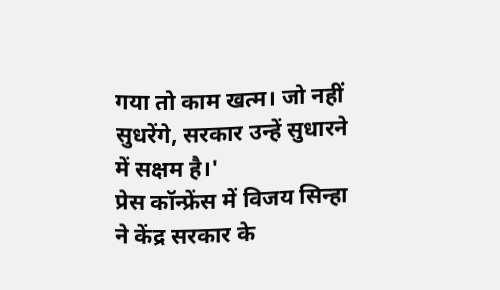गया तो काम खत्म। जो नहीं सुधरेंगे, सरकार उन्हें सुधारने में सक्षम है।'
प्रेस कॉन्फ्रेंस में विजय सिन्हा ने केंद्र सरकार के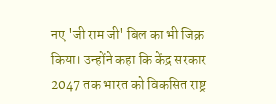नए 'जी राम जी' बिल का भी जिक्र किया। उन्होंने कहा कि केंद्र सरकार 2047 तक भारत को विकसित राष्ट्र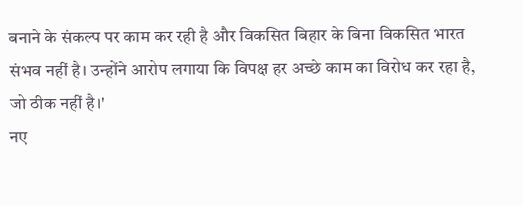बनाने के संकल्प पर काम कर रही है और विकसित बिहार के बिना विकसित भारत संभव नहीं है। उन्होंने आरोप लगाया कि विपक्ष हर अच्छे काम का विरोध कर रहा है, जो ठीक नहीं है।'
नए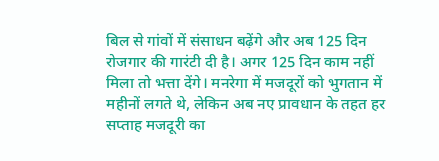बिल से गांवों में संसाधन बढ़ेंगे और अब 125 दिन रोजगार की गारंटी दी है। अगर 125 दिन काम नहीं मिला तो भत्ता देंगे। मनरेगा में मजदूरों को भुगतान में महीनों लगते थे, लेकिन अब नए प्रावधान के तहत हर सप्ताह मजदूरी का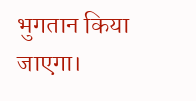भुगतान किया जाएगा।